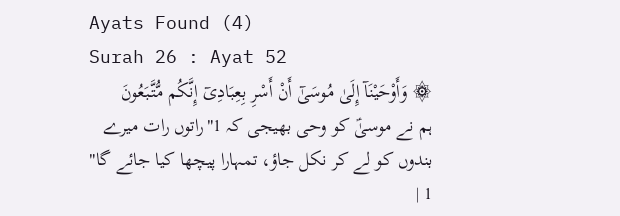Ayats Found (4)
Surah 26 : Ayat 52
۞ وَأَوْحَيْنَآ إِلَىٰ مُوسَىٰٓ أَنْ أَسْرِ بِعِبَادِىٓ إِنَّكُم مُّتَّبَعُونَ
ہم نے موسیٰؑ کو وحی بھیجی کہ 1"راتوں رات میرے بندوں کو لے کر نکل جاؤ، تمہارا پیچھا کیا جائے گا"
1 |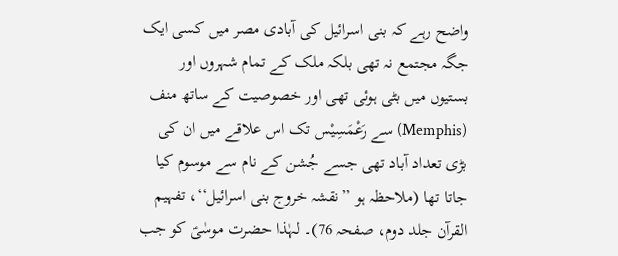واضح رہے کہ بنی اسرائیل کی آبادی مصر میں کسی ایک جگہ مجتمع نہ تھی بلکہ ملک کے تمام شہروں اور بستیوں میں بٹی ہوئی تھی اور خصوصیت کے ساتھ منف (Memphis) سے رَعْمَسِیْس تک اس علاقے میں ان کی بڑی تعداد آباد تھی جسے جُشن کے نام سے موسوم کیا جاتا تھا (ملاحظہ ہو ’’نقشہ خروج بنی اسرائیل‘‘، تفہیم القرآن جلد دوم، صفحہ 76)۔ لہٰذا حضرت موسٰیؑ کو جب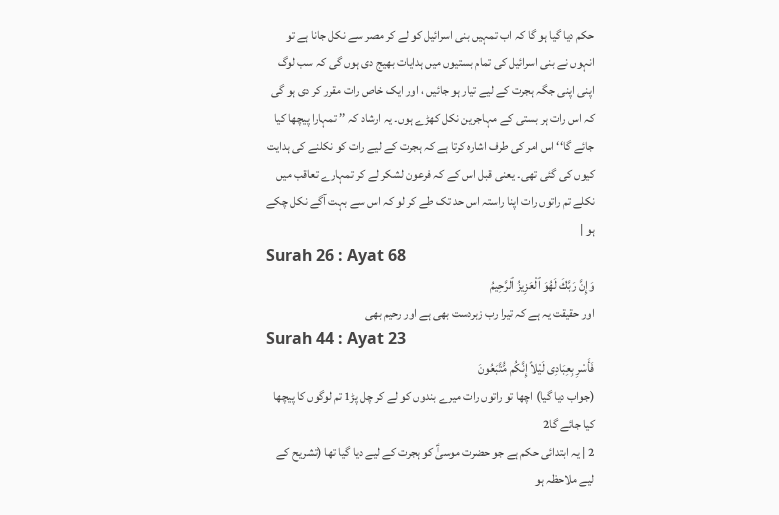حکم دیا گیا ہو گا کہ اب تمہیں بنی اسرائیل کو لے کر مصر سے نکل جانا ہے تو انہوں نے بنی اسرائیل کی تمام بستیوں میں ہدایات بھیج دی ہوں گی کہ سب لوگ اپنی اپنی جگہ ہجرت کے لیے تیار ہو جائیں ، اور ایک خاص رات مقرر کر دی ہو گی کہ اس رات ہر بستی کے مہاجرین نکل کھڑے ہوں۔ یہ ارشاد کہ ’’ تمہارا پیچھا کیا جائے گا‘‘ اس امر کی طرف اشارہ کرتا ہے کہ ہجرت کے لیے رات کو نکلنے کی ہدایت کیوں کی گئی تھی۔ یعنی قبل اس کے کہ فرعون لشکر لے کر تمہارے تعاقب میں نکلے تم راتوں رات اپنا راستہ اس حد تک طے کر لو کہ اس سے بہت آگے نکل چکے ہو |
Surah 26 : Ayat 68
وَإِنَّ رَبَّكَ لَهُوَ ٱلْعَزِيزُ ٱلرَّحِيمُ
اور حقیقت یہ ہے کہ تیرا رب زبردست بھی ہے اور رحیم بھی
Surah 44 : Ayat 23
فَأَسْرِ بِعِبَادِى لَيْلاً إِنَّكُم مُّتَّبَعُونَ
(جواب دیا گیا) اچھا تو راتوں رات میرے بندوں کو لے کر چل پڑ1 تم لوگوں کا پیچھا کیا جائے گا2
2 | یہ ابتدائی حکم ہے جو حضرت موسیٰؑ کو ہجرت کے لیے دیا گیا تھا (تشریح کے لیے ملاحظہ ہو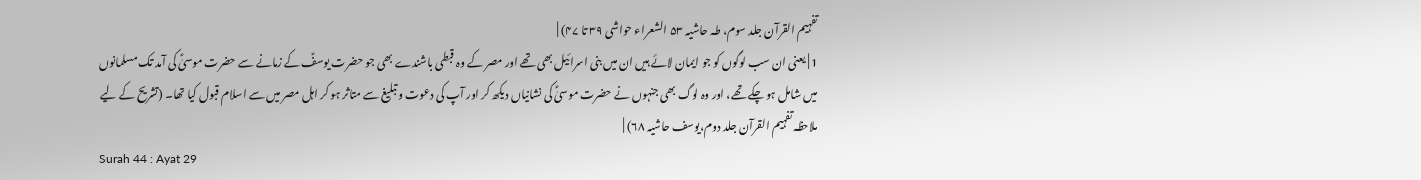تفہیم القرآن جلد سوم، طہ حاشیہ ۵۳ الشعراء حواشی ۳۹ تا ۴۷) |
1 | یعنی ان سب لوگوں کو جو ایمان لائے ہیں ان میں بنی اسرائیل بھی تھے اور مصر کے وہ قبطی باشندے بھی جو حضرت یوسفؑ کے زمانے سے حضرت موسیٰؑ کی آمد تک مسلمانوں میں شامل ہو چکے تھے، اور وہ لوگ بھی جنہوں نے حضرت موسیٰؑ کی نشانیاں دیکھ کر اور آپ کی دعوت و تبلیغ سے متاثر ہو کر اہل مصر میں سے اسلام قبول کیا تھا۔ (تشریح کے لیے ملاحظہ تفہیم القرآن جلد دوم،یوسف حاشیہ ۶۸) |
Surah 44 : Ayat 29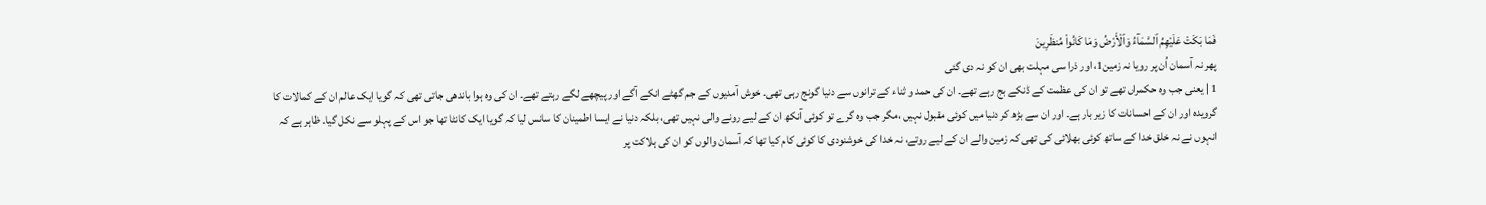فَمَا بَكَتْ عَلَيْهِمُ ٱلسَّمَآءُ وَٱلْأَرْضُ وَمَا كَانُواْ مُنظَرِينَ
پھر نہ آسمان اُن پر رویا نہ زمین1، اور ذرا سی مہلت بھی ان کو نہ دی گئی
1 | یعنی جب وہ حکمراں تھے تو ان کی عظمت کے ڈنکے بج رہے تھے۔ ان کی حمد و ثناء کے ترانوں سے دنیا گونج رہی تھی۔ خوش آمدیوں کے جم گھٹے انکے آگے اور پیچھے لگے رہتے تھے۔ ان کی وہ ہوا باندھی جاتی تھی کہ گویا ایک عالم ان کے کمالات کا گرویدہ اور ان کے احسانات کا زیر بار ہے۔ اور ان سے بڑھ کر دنیا میں کوئی مقبول نہیں ،مگر جب وہ گرے تو کوئی آنکھ ان کے لیے رونے والی نہیں تھی، بلکہ دنیا نے ایسا اطمینان کا سانس لیا کہ گویا ایک کانٹا تھا جو اس کے پہلو سے نکل گیا۔ ظاہر ہے کہ انہوں نے نہ خلق خدا کے ساتھ کوئی بھلائی کی تھی کہ زمین والے ان کے لیے روتے، نہ خدا کی خوشنودی کا کوئی کام کیا تھا کہ آسمان والوں کو ان کی ہلاکت پر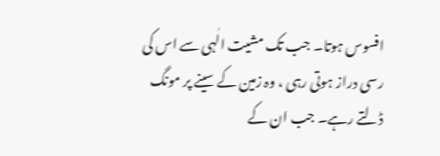افسوس ہوتا۔ جب تک مشیت الٰہی سے اس کی رسی دراز ہوتی رہی ، وہ زمین کے سینے پر مونگ ڈلتے رہے۔ جب ان کے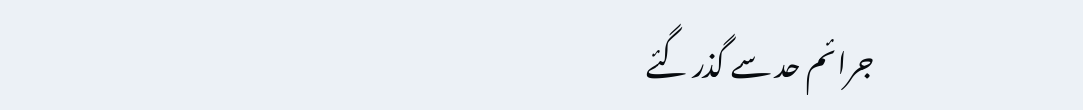جرائم حد سے گذر گئے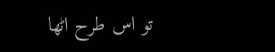تو اس طرح اٹھا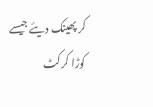کر پھینک دیئے جیسے کوڑا کرکٹ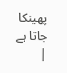پھینکا جاتا ہے |